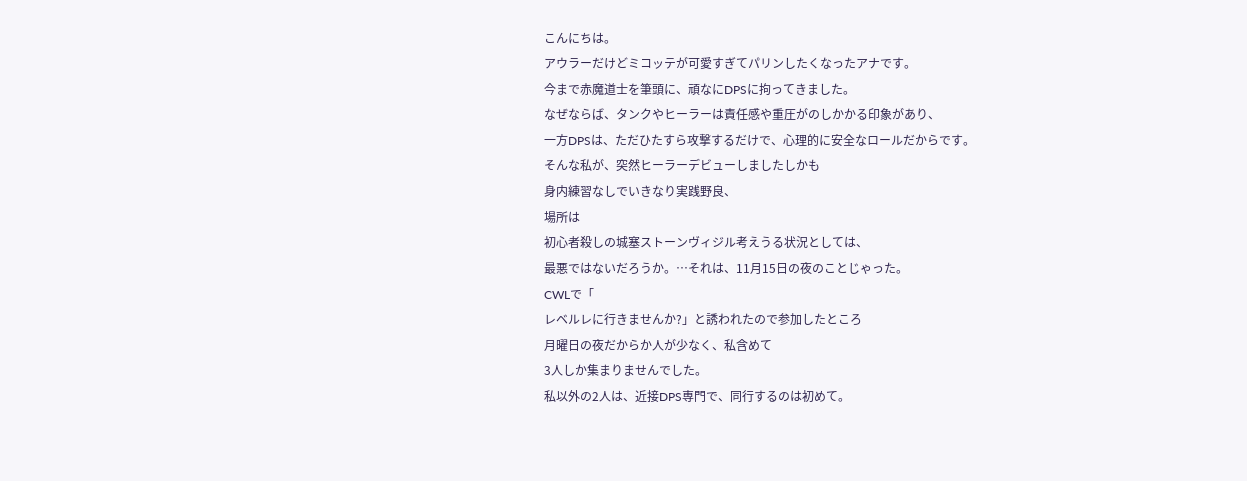こんにちは。
アウラーだけどミコッテが可愛すぎてパリンしたくなったアナです。
今まで赤魔道士を筆頭に、頑なにDPSに拘ってきました。
なぜならば、タンクやヒーラーは責任感や重圧がのしかかる印象があり、
一方DPSは、ただひたすら攻撃するだけで、心理的に安全なロールだからです。
そんな私が、突然ヒーラーデビューしましたしかも
身内練習なしでいきなり実践野良、
場所は
初心者殺しの城塞ストーンヴィジル考えうる状況としては、
最悪ではないだろうか。…それは、11月15日の夜のことじゃった。
CWLで「
レベルレに行きませんか?」と誘われたので参加したところ
月曜日の夜だからか人が少なく、私含めて
3人しか集まりませんでした。
私以外の2人は、近接DPS専門で、同行するのは初めて。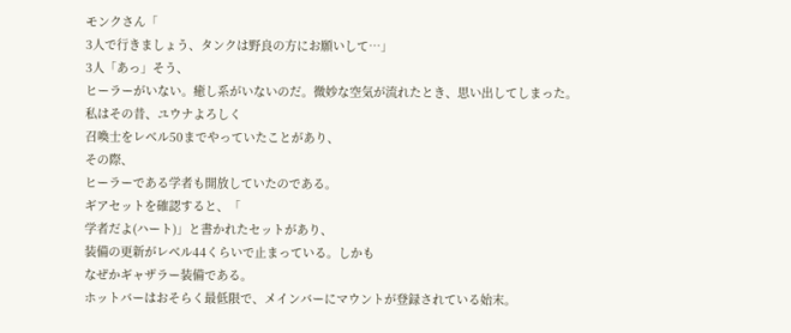モンクさん「
3人で行きましょう、タンクは野良の方にお願いして…」
3人「あっ」そう、
ヒーラーがいない。癒し系がいないのだ。微妙な空気が流れたとき、思い出してしまった。
私はその昔、ユウナよろしく
召喚士をレベル50までやっていたことがあり、
その際、
ヒーラーである学者も開放していたのである。
ギアセットを確認すると、「
学者だよ(ハート)」と書かれたセットがあり、
装備の更新がレベル44くらいで止まっている。しかも
なぜかギャザラー装備である。
ホットバーはおそらく最低限で、メインバーにマウントが登録されている始末。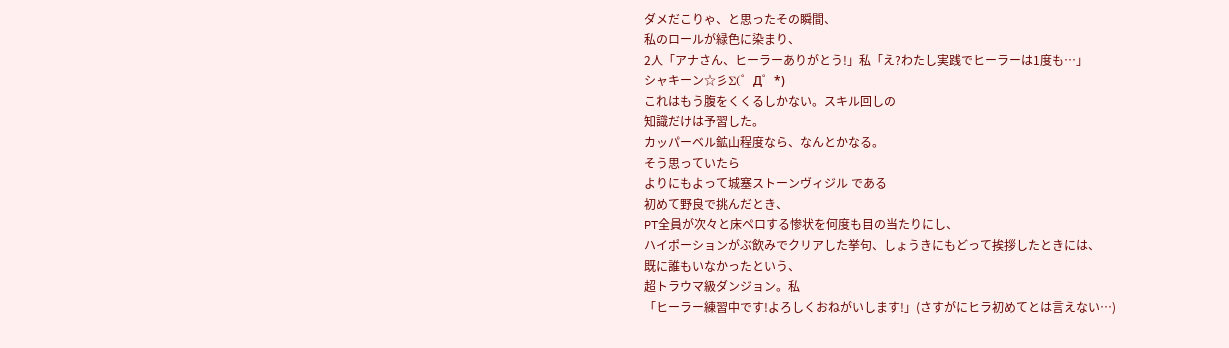ダメだこりゃ、と思ったその瞬間、
私のロールが緑色に染まり、
2人「アナさん、ヒーラーありがとう!」私「え?わたし実践でヒーラーは1度も…」
シャキーン☆彡Σ(゜Д゜*)
これはもう腹をくくるしかない。スキル回しの
知識だけは予習した。
カッパーベル鉱山程度なら、なんとかなる。
そう思っていたら
よりにもよって城塞ストーンヴィジル である
初めて野良で挑んだとき、
PT全員が次々と床ペロする惨状を何度も目の当たりにし、
ハイポーションがぶ飲みでクリアした挙句、しょうきにもどって挨拶したときには、
既に誰もいなかったという、
超トラウマ級ダンジョン。私
「ヒーラー練習中です!よろしくおねがいします!」(さすがにヒラ初めてとは言えない…)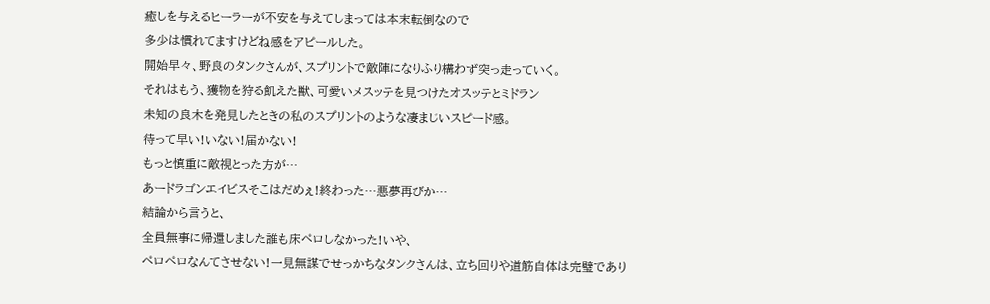癒しを与えるヒーラーが不安を与えてしまっては本末転倒なので
多少は慣れてますけどね感をアピールした。
開始早々、野良のタンクさんが、スプリントで敵陣になりふり構わず突っ走っていく。
それはもう、獲物を狩る飢えた獣、可愛いメスッテを見つけたオスッテとミドラン
未知の良木を発見したときの私のスプリントのような凄まじいスピード感。
待って早い!いない!届かない!
もっと慎重に敵視とった方が…
あードラゴンエイビスそこはだめぇ!終わった…悪夢再びか…
結論から言うと、
全員無事に帰還しました誰も床ペロしなかった!いや、
ペロペロなんてさせない!一見無謀でせっかちなタンクさんは、立ち回りや道筋自体は完璧であり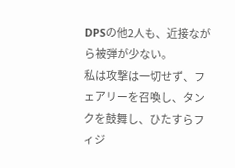DPSの他2人も、近接ながら被弾が少ない。
私は攻撃は一切せず、フェアリーを召喚し、タンクを鼓舞し、ひたすらフィジ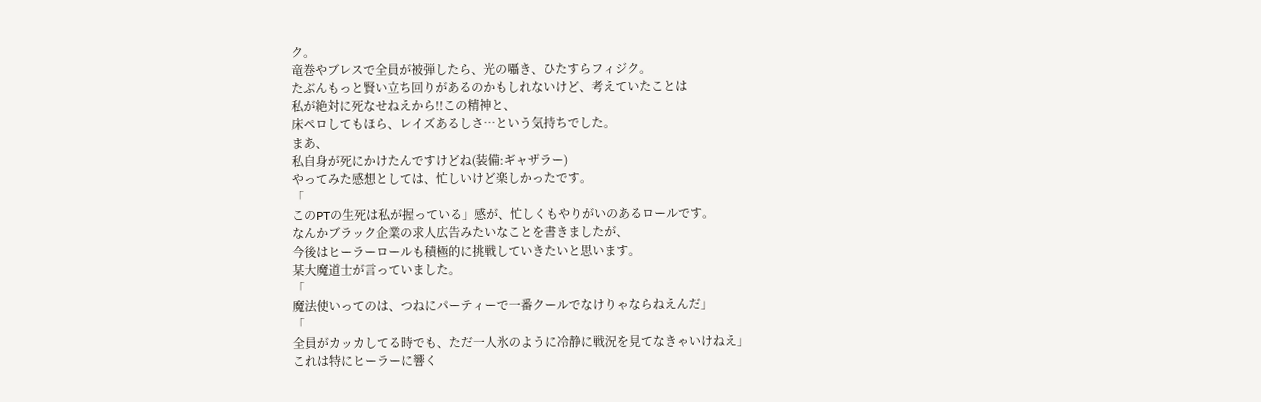ク。
竜巻やブレスで全員が被弾したら、光の囁き、ひたすらフィジク。
たぶんもっと賢い立ち回りがあるのかもしれないけど、考えていたことは
私が絶対に死なせねえから!!この精神と、
床ペロしてもほら、レイズあるしさ…という気持ちでした。
まあ、
私自身が死にかけたんですけどね(装備:ギャザラー)
やってみた感想としては、忙しいけど楽しかったです。
「
このPTの生死は私が握っている」感が、忙しくもやりがいのあるロールです。
なんかブラック企業の求人広告みたいなことを書きましたが、
今後はヒーラーロールも積極的に挑戦していきたいと思います。
某大魔道士が言っていました。
「
魔法使いってのは、つねにパーティーで一番クールでなけりゃならねえんだ」
「
全員がカッカしてる時でも、ただ一人氷のように冷静に戦況を見てなきゃいけねえ」
これは特にヒーラーに響く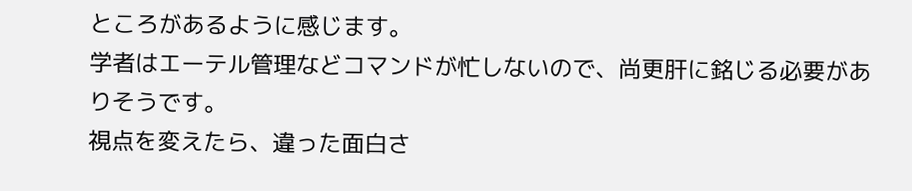ところがあるように感じます。
学者はエーテル管理などコマンドが忙しないので、尚更肝に銘じる必要がありそうです。
視点を変えたら、違った面白さ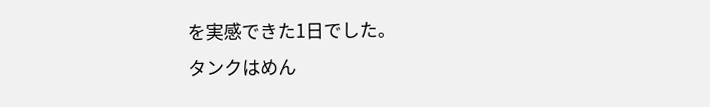を実感できた1日でした。
タンクはめん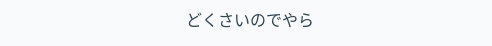どくさいのでやら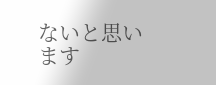ないと思います